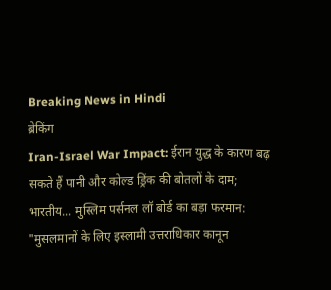Breaking News in Hindi
ब्रेकिंग
Iran-Israel War Impact: ईरान युद्ध के कारण बढ़ सकते हैं पानी और कोल्ड ड्रिंक की बोतलों के दाम; भारतीय... मुस्लिम पर्सनल लॉ बोर्ड का बड़ा फरमान: "मुसलमानों के लिए इस्लामी उत्तराधिकार कानून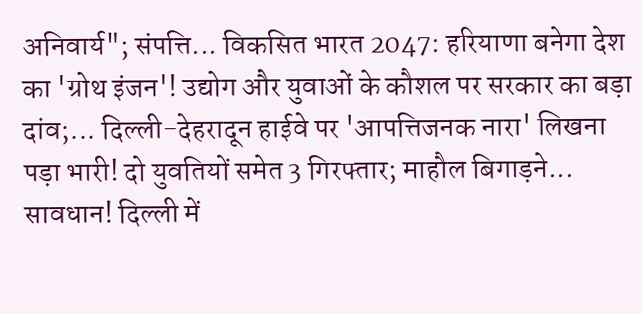अनिवार्य"; संपत्ति... विकसित भारत 2047: हरियाणा बनेगा देश का 'ग्रोथ इंजन'! उद्योग और युवाओं के कौशल पर सरकार का बड़ा दांव;... दिल्ली-देहरादून हाईवे पर 'आपत्तिजनक नारा' लिखना पड़ा भारी! दो युवतियों समेत 3 गिरफ्तार; माहौल बिगाड़ने... सावधान! दिल्ली में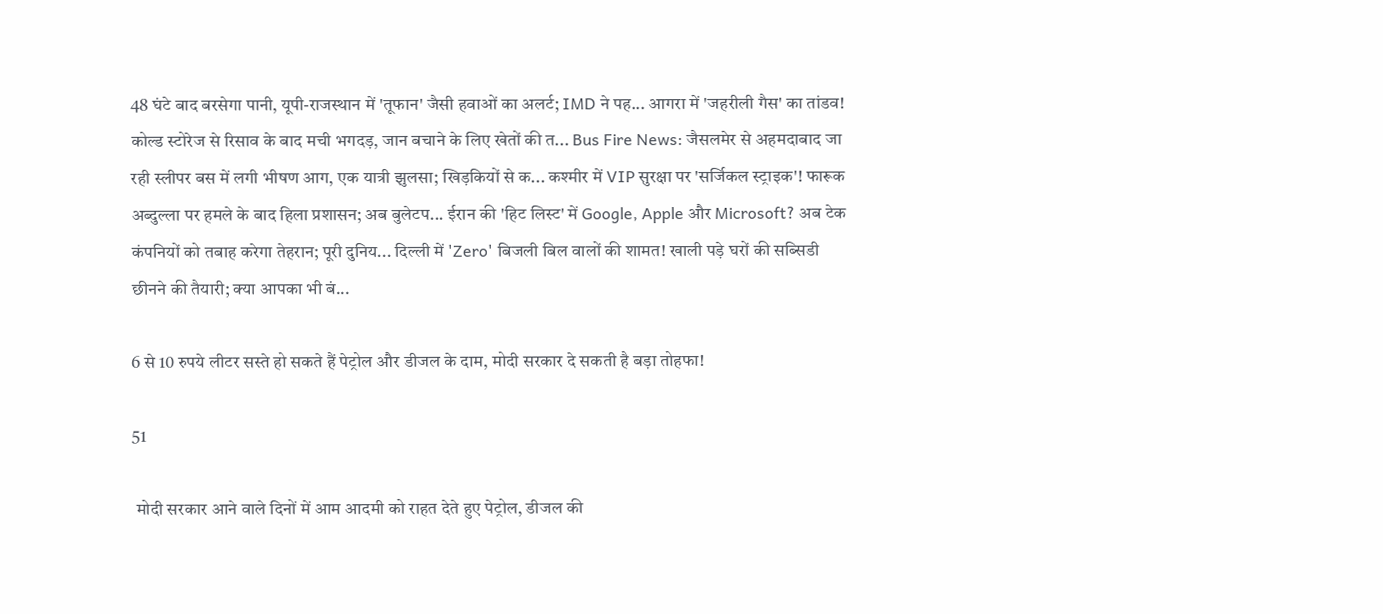48 घंटे बाद बरसेगा पानी, यूपी-राजस्थान में 'तूफान' जैसी हवाओं का अलर्ट; IMD ने पह... आगरा में 'जहरीली गैस' का तांडव! कोल्ड स्टोरेज से रिसाव के बाद मची भगदड़, जान बचाने के लिए खेतों की त... Bus Fire News: जैसलमेर से अहमदाबाद जा रही स्लीपर बस में लगी भीषण आग, एक यात्री झुलसा; खिड़कियों से क... कश्मीर में VIP सुरक्षा पर 'सर्जिकल स्ट्राइक'! फारूक अब्दुल्ला पर हमले के बाद हिला प्रशासन; अब बुलेटप... ईरान की 'हिट लिस्ट' में Google, Apple और Microsoft? अब टेक कंपनियों को तबाह करेगा तेहरान; पूरी दुनिय... दिल्ली में 'Zero' बिजली बिल वालों की शामत! खाली पड़े घरों की सब्सिडी छीनने की तैयारी; क्या आपका भी बं...

6 से 10 रुपये लीटर सस्ते हो सकते हैं पेट्रोल और डीजल के दाम, मोदी सरकार दे सकती है बड़ा तोहफा!

51

 मोदी सरकार आने वाले दिनों में आम आदमी को राहत देते हुए पेट्रोल, डीजल की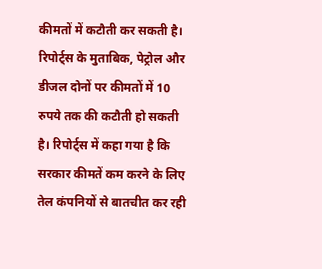कीमतों में कटौती कर सकती है। रिपोर्ट्स के मुताबिक, पेट्रोल और डीजल दोनों पर कीमतों में 10 रुपये तक की कटौती हो सकती है। रिपोर्ट्स में कहा गया है कि सरकार कीमतें कम करने के लिए तेल कंपनियों से बातचीत कर रही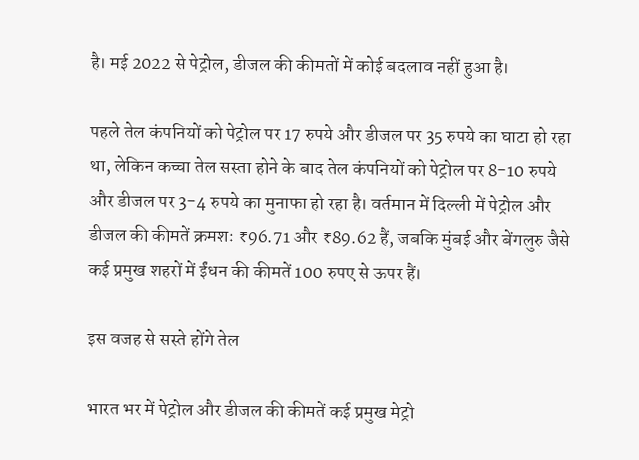है। मई 2022 से पेट्रोल, डीजल की कीमतों में कोई बदलाव नहीं हुआ है।

पहले तेल कंपनियों को पेट्रोल पर 17 रुपये और डीजल पर 35 रुपये का घाटा हो रहा था, लेकिन कच्चा तेल सस्ता होने के बाद तेल कंपनियों को पेट्रोल पर 8-10 रुपये और डीजल पर 3-4 रुपये का मुनाफा हो रहा है। वर्तमान में दिल्ली में पेट्रोल और डीजल की कीमतें क्रमशः ₹96.71 और ₹89.62 हैं, जबकि मुंबई और बेंगलुरु जैसे कई प्रमुख शहरों में ईंधन की कीमतें 100 रुपए से ऊपर हैं।

इस वजह से सस्ते होंगे तेल

भारत भर में पेट्रोल और डीजल की कीमतें कई प्रमुख मेट्रो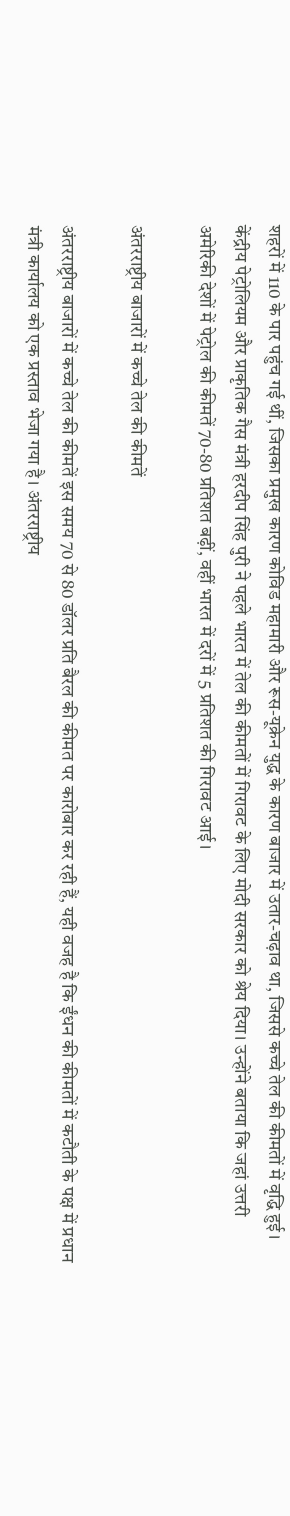शहरों में 110 के पार पहुंच गई थीं, जिसका प्रमुख कारण कोविड महामारी और रूस-यूक्रेन युद्ध के कारण बाजार में उतार-चढ़ाव था, जिससे कच्चे तेल की कीमतों में वृद्धि हुई। केंद्रीय पेट्रोलियम और प्राकृतिक गैस मंत्री हरदीप सिंह पुरी ने पहले भारत में तेल की कीमतों में गिरावट के लिए मोदी सरकार को श्रेय दिया। उन्होंने बताया कि जहां उत्तरी अमेरिकी देशों में पेट्रोल की कीमतें 70-80 प्रतिशत बढ़ीं, वहीं भारत में दरों में 5 प्रतिशत की गिरावट आई।

अंतरराष्ट्रीय बाजारों में कच्चे तेल की कीमतें

अंतरराष्ट्रीय बाजारों में कच्चे तेल की कीमतें इस समय 70 से 80 डॉलर प्रति बैरल की कीमत पर कारोबार कर रही हैं, यही वजह है कि ईंधन की कीमतों में कटौती के पक्ष में प्रधान मंत्री कार्यालय को एक प्रस्ताव भेजा गया है। अंतरराष्ट्रीय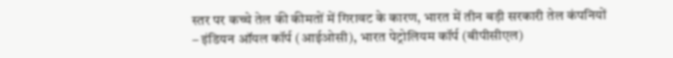स्तर पर कच्चे तेल की कीमतों में गिरावट के कारण, भारत में तीन बड़ी सरकारी तेल कंपनियों – इंडियन ऑयल कॉर्प (आईओसी), भारत पेट्रोलियम कॉर्प (बीपीसीएल)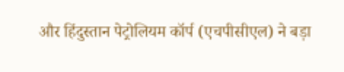और हिंदुस्तान पेट्रोलियम कॉर्प (एचपीसीएल) ने बड़ा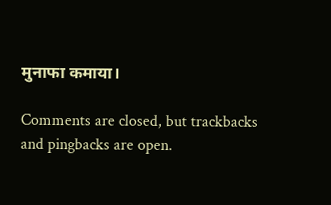मुनाफा कमाया।

Comments are closed, but trackbacks and pingbacks are open.